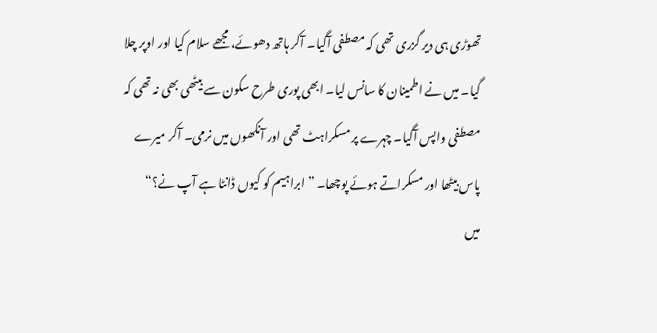تھوڑی ہی دیر گزری تھی کہ مصطفی آگیا۔ آکر ہاتھ دھوئے، مجھے سلام کیا اور اوپر چلا گیا۔ میں نے اطمینان کا سانس لیا۔ ابھی پوری طرح سکون سے بیٹھی بھی نہ تھی کہ مصطفی واپس آگیا۔ چہرے پر مسکراہٹ تھی اور آنکھوں میں نرمی۔ آکر میرے پاس بیٹھا اور مسکراتے ہوئے پوچھا۔ ”ابراہیم کو کیوں ڈانٹا ہے آپ نے؟“
میں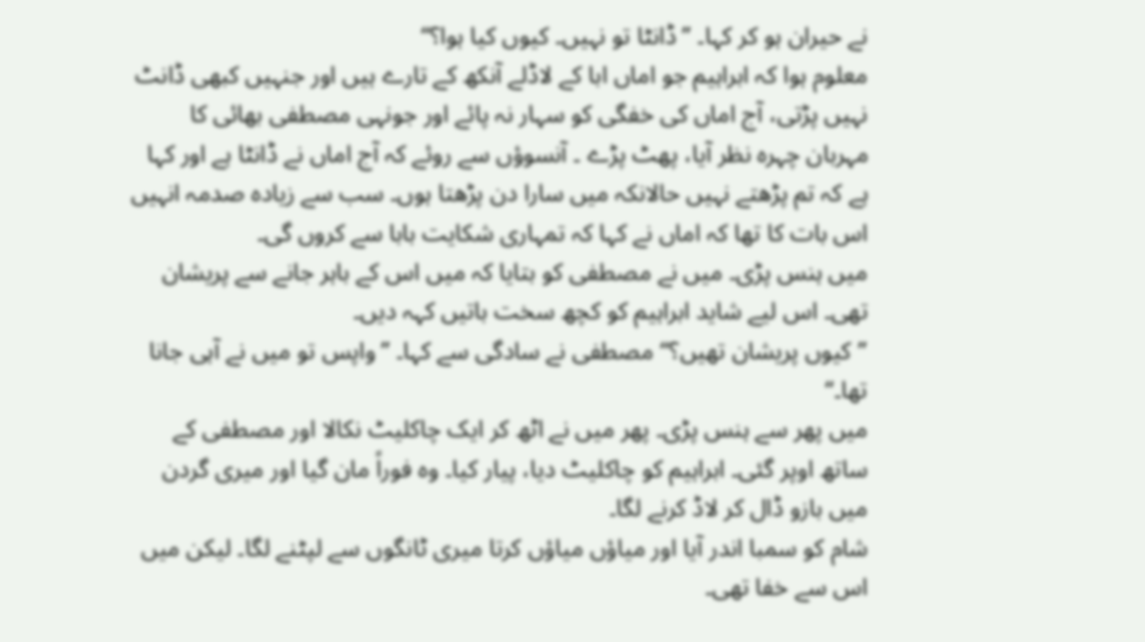نے حیران ہو کر کہا۔ ”ڈانٹا تو نہیں۔ کیوں کیا ہوا؟“
معلوم ہوا کہ ابراہیم جو اماں ابا کے لاڈلے آنکھ کے تارے ہیں اور جنہیں کبھی ڈانٹ نہیں پڑتی، آج اماں کی خفگی کو سہار نہ پائے اور جونہی مصطفی بھائی کا مہربان چہرہ نظر آیا، پھٹ پڑے ۔ آنسوؤں سے روئے کہ آج اماں نے ڈانٹا ہے اور کہا ہے کہ تم پڑھتے نہیں حالانکہ میں سارا دن پڑھتا ہوں۔ سب سے زیادہ صدمہ انہیں اس بات کا تھا کہ اماں نے کہا کہ تمہاری شکایت بابا سے کروں گی۔
میں ہنس پڑی۔ میں نے مصطفی کو بتایا کہ میں اس کے باہر جانے سے پریشان تھی۔ اس لیے شاید ابراہیم کو کچھ سخت باتیں کہہ دیں۔
”کیوں پریشان تھیں؟“ مصطفی نے سادگی سے کہا۔ ”واپس تو میں نے آہی جانا تھا۔“
میں پھر سے ہنس پڑی۔ پھر میں نے اٹھ کر ایک چاکلیٹ نکالا اور مصطفی کے ساتھ اوپر گئی۔ ابراہیم کو چاکلیٹ دیا، پیار کیا۔ وہ فوراً مان گیا اور میری گردن میں بازو ڈال کر لاڈ کرنے لگا۔
شام کو سمبا اندر آیا اور میاؤں میاؤں کرتا میری ٹانگوں سے لپٹنے لگا۔ لیکن میں اس سے خفا تھی۔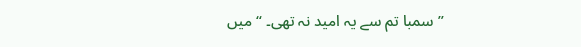”سمبا تم سے یہ امید نہ تھی۔ “ میں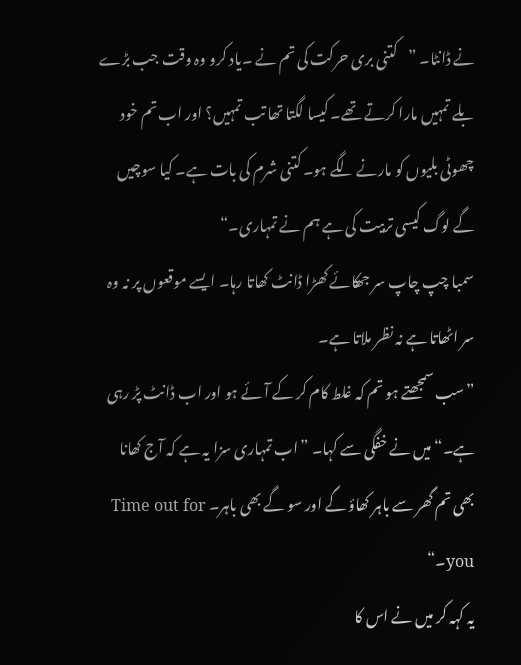نے ڈانٹا۔ ”کتنی بری حرکت کی تم نے ۔یاد کرو وہ وقت جب بڑے بلے تمہیں مارا کرتے تھے۔ کیسا لگتا تھا تب تمہیں؟ اور اب تم خود چھوٹی بلیوں کو مارنے لگے ہو۔ کتنی شرم کی بات ہے۔ کیا سوچیں گے لوگ کیسی تربیت کی ہے ہم نے تمہاری۔“
سمبا چپ چاپ سر جھکائے کھڑا ڈانٹ کھاتا رہا۔ ایسے موقعوں پر نہ وہ سر اٹھاتا ہے نہ نظر ملاتا ہے۔
”سب سمجھتے ہو تم کہ غلط کام کر کے آئے ہو اور اب ڈانٹ پڑ رہی ہے۔“ میں نے خفگی سے کہا۔ ”اب تمہاری سزا یہ ہے کہ آج کھانا بھی تم گھر سے باہر کھاؤ گے اور سو گے بھی باہر۔ Time out for you۔“
یہ کہہ کر میں نے اس کا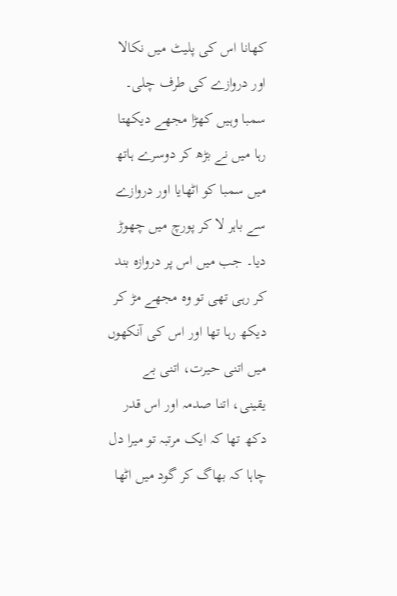کھانا اس کی پلیٹ میں نکالا اور دروازے کی طرف چلی۔ سمبا وہیں کھڑا مجھے دیکھتا رہا میں نے بڑھ کر دوسرے ہاتھ میں سمبا کو اٹھایا اور دروازے سے باہر لا کر پورچ میں چھوڑ دیا۔ جب میں اس پر دروازہ بند کر رہی تھی تو وہ مجھے مڑ کر دیکھ رہا تھا اور اس کی آنکھوں میں اتنی حیرت، اتنی بے یقینی، اتنا صدمہ اور اس قدر دکھ تھا کہ ایک مرتبہ تو میرا دل چاہا کہ بھاگ کر گود میں اٹھا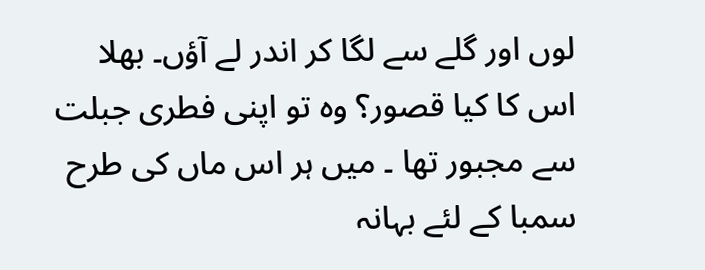لوں اور گلے سے لگا کر اندر لے آؤں۔ بھلا اس کا کیا قصور؟ وہ تو اپنی فطری جبلت سے مجبور تھا ۔ میں ہر اس ماں کی طرح سمبا کے لئے بہانہ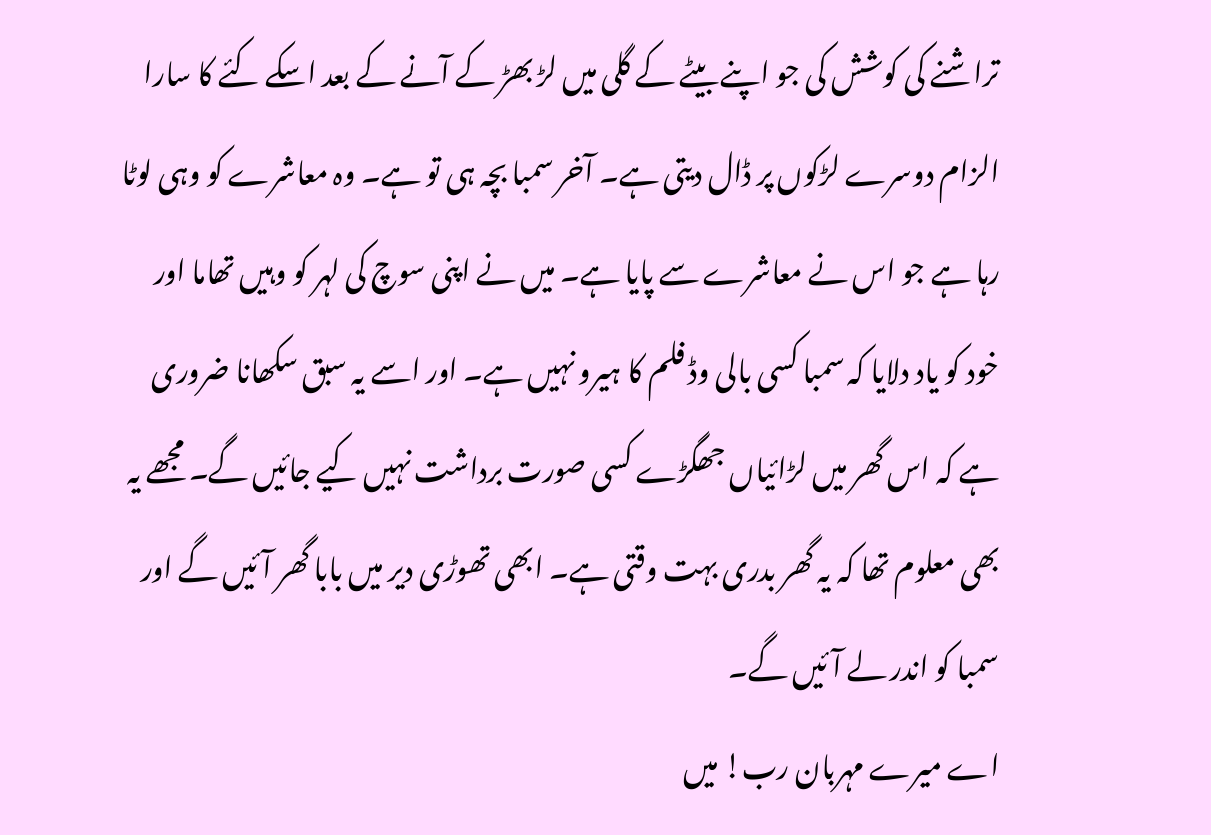تراشنے کی کوشش کی جو اپنے بیٹے کے گلی میں لڑ بھڑ کے آنے کے بعد اسکے کئے کا سارا الزام دوسرے لڑکوں پر ڈال دیتی ہے۔ آخر سمبا بچہ ہی تو ہے۔ وہ معاشرے کو وہی لوٹا رہا ہے جو اس نے معاشرے سے پایا ہے۔ میں نے اپنی سوچ کی لہر کو وہیں تھاما اور خود کو یاد دلایا کہ سمبا کسی بالی وڈ فلم کا ہیرو نہیں ہے۔ اور اسے یہ سبق سکھانا ضروری ہے کہ اس گھر میں لڑائیاں جھگڑے کسی صورت برداشت نہیں کیے جائیں گے۔ مجھے یہ بھی معلوم تھا کہ یہ گھر بدری بہت وقتی ہے۔ ابھی تھوڑی دیر میں بابا گھر آئیں گے اور سمبا کو اندر لے آئیں گے۔
اے میرے مہربان رب! میں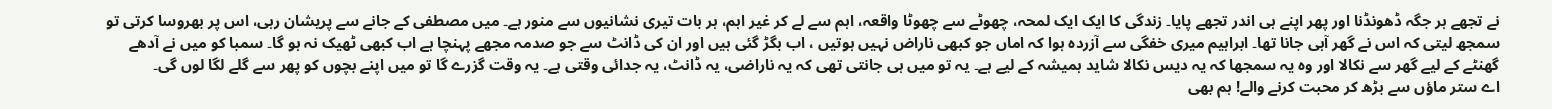نے تجھے ہر جگہ ڈھونڈنا اور پھر اپنے ہی اندر تجھے پایا۔ زندگی کا ایک ایک لمحہ، چھوٹے سے چھوٹا واقعہ، اہم سے لے کر غیر اہم، ہر بات تیری نشانیوں سے منور ہے۔ میں مصطفی کے جانے سے پریشان رہی، اس پر بھروسا کرتی تو سمجھ لیتی کہ اس نے گھر آہی جانا تھا۔ ابراہیم میری خفگی سے آزردہ ہوا کہ اماں جو کبھی ناراض نہیں ہوتیں ، اب بگڑ گئی ہیں اور ان کی ڈانٹ سے جو صدمہ مجھے پہنچا ہے اب کبھی ٹھیک نہ ہو گا۔ سمبا کو میں نے آدھے گھنٹے کے لیے گھر سے نکالا اور وہ یہ سمجھا کہ یہ دیس نکالا شاید ہمیشہ کے لیے ہے۔ یہ تو میں ہی جانتی تھی کہ یہ ناراضی، یہ ڈانٹ، یہ جدائی وقتی ہے۔ یہ وقت گزرے گا تو میں اپنے بچوں کو پھر سے گلے لگا لوں گی۔
اے ستر ماؤں سے بڑھ کر محبت کرنے والے! ہم بھی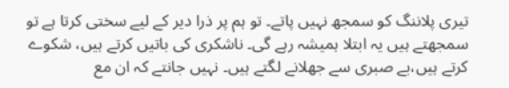تیری پلاننگ کو سمجھ نہیں پاتے۔ تو ہم پر ذرا دیر کے لیے سختی کرتا ہے تو سمجھتے ہیں یہ ابتلا ہمیشہ رہے گی۔ ناشکری کی باتیں کرتے ہیں، شکوے کرتے ہیں،بے صبری سے جھلانے لگتے ہیں۔ نہیں جانتے کہ ان مع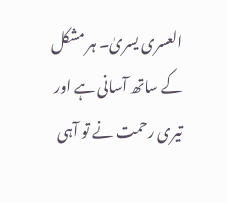العسری یسریٰ۔ ہر مشکل کے ساتھ آسانی ہے اور تیری رحمت نے تو آہی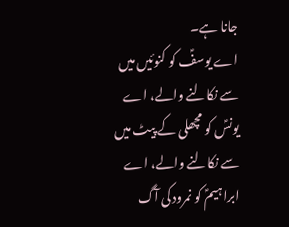جانا ہے۔
اے یوسفؑ کو کنوئیں میں سے نکالنے والے، اے یونسؑ کو مچھلی کے پیٹ میں سے نکالنے والے، اے ابراہیمؑ کو نمرودکی آگ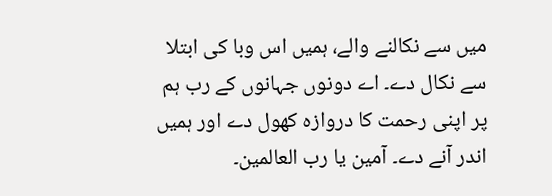میں سے نکالنے والے، ہمیں اس وبا کی ابتلا سے نکال دے۔ اے دونوں جہانوں کے رب ہم پر اپنی رحمت کا دروازہ کھول دے اور ہمیں اندر آنے دے۔ آمین یا رب العالمین۔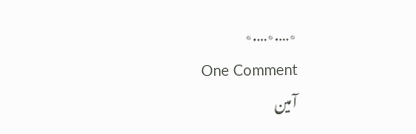٭….٭….٭
One Comment
آمین